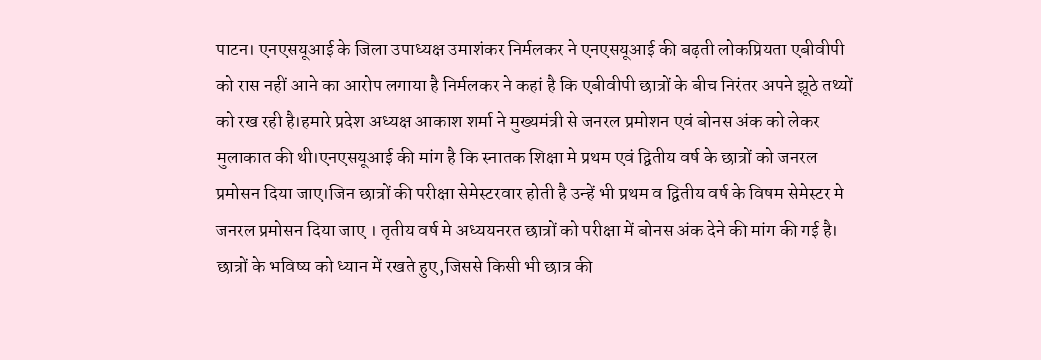पाटन। एनएसयूआई के जिला उपाध्यक्ष उमाशंकर निर्मलकर ने एनएसयूआई की बढ़ती लोकप्रियता एबीवीपी को रास नहीं आने का आरोप लगाया है निर्मलकर ने कहां है कि एबीवीपी छात्रों के बीच निरंतर अपने झूठे तथ्यों को रख रही है।हमारे प्रदेश अध्यक्ष आकाश शर्मा ने मुख्यमंत्री से जनरल प्रमोशन एवं बोनस अंक को लेकर मुलाकात की थी।एनएसयूआई की मांग है कि स्नातक शिक्षा मे प्रथम एवं द्वितीय वर्ष के छात्रों को जनरल प्रमोसन दिया जाए।जिन छात्रों की परीक्षा सेमेस्टरवार होती है उन्हें भी प्रथम व द्वितीय वर्ष के विषम सेमेस्टर मे जनरल प्रमोसन दिया जाए । तृतीय वर्ष मे अध्ययनरत छात्रों को परीक्षा में बोनस अंक देने की मांग की गई है। छात्रों के भविष्य को ध्यान में रखते हुए,जिससे किसी भी छात्र की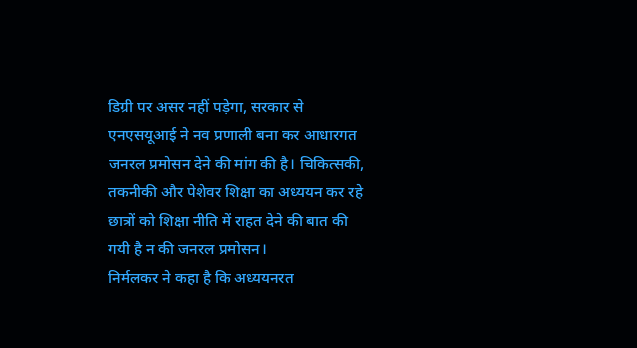डिग्री पर असर नहीं पड़ेगा, सरकार से एनएसयूआई ने नव प्रणाली बना कर आधारगत जनरल प्रमोसन देने की मांग की है। चिकित्सकी, तकनीकी और पेशेवर शिक्षा का अध्ययन कर रहे छात्रों को शिक्षा नीति में राहत देने की बात की गयी है न की जनरल प्रमोसन।
निर्मलकर ने कहा है कि अध्ययनरत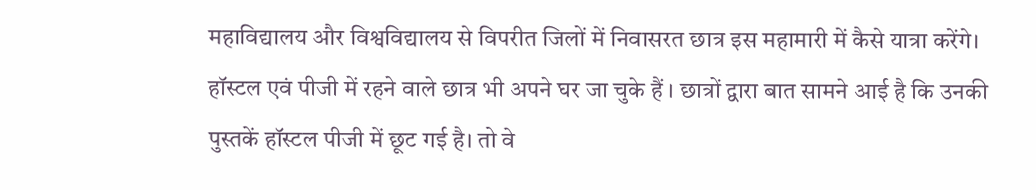महाविद्यालय और विश्वविद्यालय से विपरीत जिलों में निवासरत छात्र इस महामारी में कैसे यात्रा करेंगे। हॉस्टल एवं पीजी में रहने वाले छात्र भी अपने घर जा चुके हैं । छात्रों द्वारा बात सामने आई है कि उनकी पुस्तकें हॉस्टल पीजी में छूट गई है। तो वे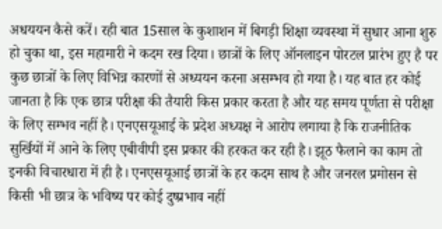अधययन कैसे करें। रही बात 15साल के कुशाशन में बिगड़ी शिक्षा व्यवस्था में सुधार आना शुरु हो चुका था, इस महामारी ने कदम रख दिया। छात्रों के लिए ऑनलाइन पोरटल प्रारंभ हुए है पर कुछ छात्रों के लिए विभिन्न कारणों से अध्ययन करना असम्भव हो गया है। यह बात हर कोई जानता है कि एक छात्र परीक्षा की तैयारी किस प्रकार करता है और यह समय पूर्णता से परीक्षा के लिए सम्भव नहीं है। एनएसयूआई के प्रदेश अध्यक्ष ने आरोप लगाया है कि राजनीतिक सुर्खियों में आने के लिए एबीवीपी इस प्रकार की हरकत कर रही है। झूठ फैलाने का काम तो इनकी विचारधारा में ही है। एनएसयूआई छात्रों के हर कदम साथ है और जनरल प्रमोसन से किसी भी छात्र के भविष्य पर कोई दुष्प्रभाव नहीं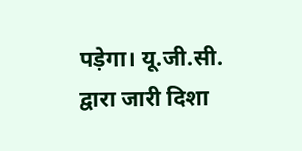पड़ेगा। यू.जी.सी. द्वारा जारी दिशा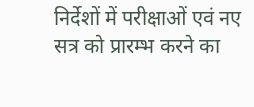निर्देशों में परीक्षाओं एवं नए सत्र को प्रारम्भ करने का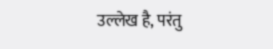उल्लेख है, परंतु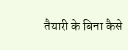तैयारी के बिना कैसे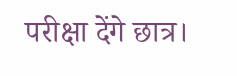परीक्षा देंगे छात्र।